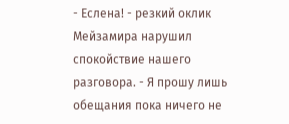- Еслена! - резкий оклик Мейзамира нарушил спокойствие нашего разговора. - Я прошу лишь обещания пока ничего не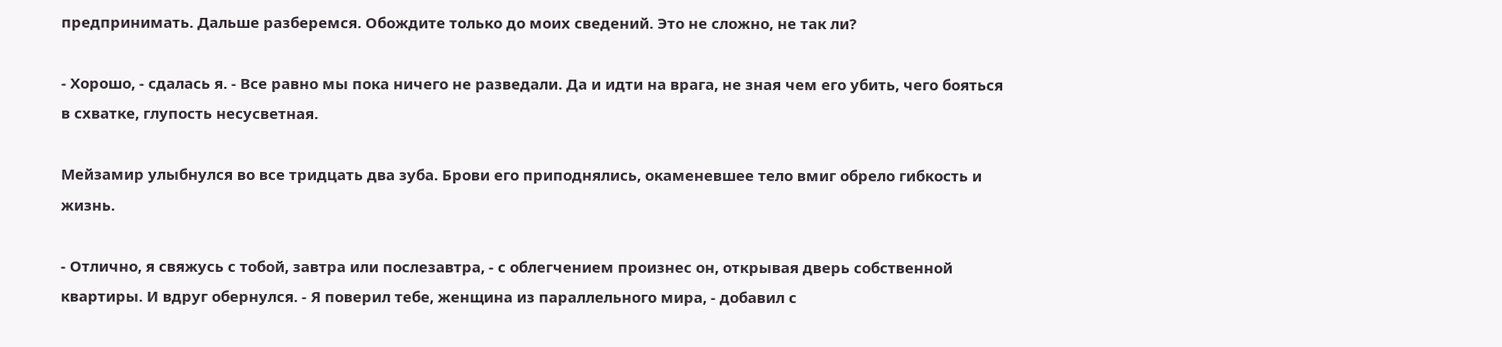предпринимать. Дальше разберемся. Обождите только до моих сведений. Это не сложно, не так ли?

- Хорошо, - сдалась я. - Все равно мы пока ничего не разведали. Да и идти на врага, не зная чем его убить, чего бояться в схватке, глупость несусветная.

Мейзамир улыбнулся во все тридцать два зуба. Брови его приподнялись, окаменевшее тело вмиг обрело гибкость и жизнь.

- Отлично, я свяжусь с тобой, завтра или послезавтра, - с облегчением произнес он, открывая дверь собственной квартиры. И вдруг обернулся. - Я поверил тебе, женщина из параллельного мира, - добавил с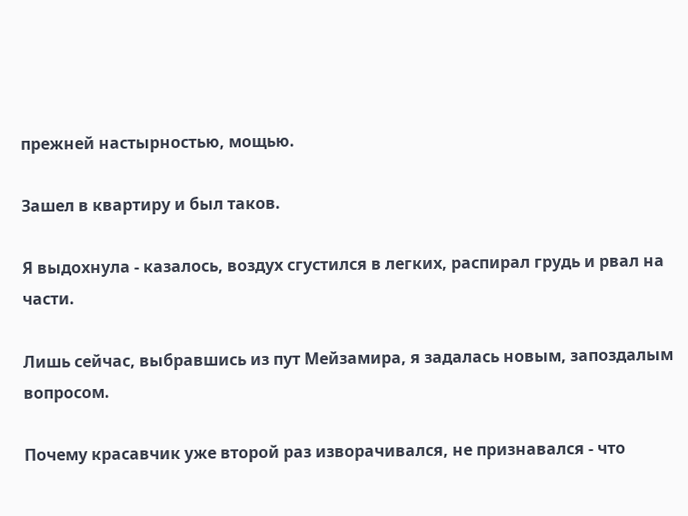прежней настырностью, мощью.

Зашел в квартиру и был таков.

Я выдохнула - казалось, воздух сгустился в легких, распирал грудь и рвал на части.

Лишь сейчас, выбравшись из пут Мейзамира, я задалась новым, запоздалым вопросом.

Почему красавчик уже второй раз изворачивался, не признавался - что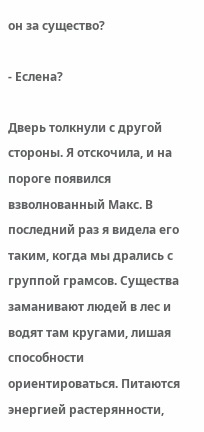он за существо?

- Еслена?

Дверь толкнули с другой стороны. Я отскочила, и на пороге появился взволнованный Макс. В последний раз я видела его таким, когда мы дрались с группой грамсов. Существа заманивают людей в лес и водят там кругами, лишая способности ориентироваться. Питаются энергией растерянности,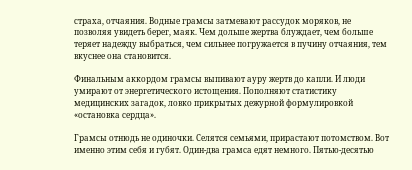страха, отчаяния. Водные грамсы затмевают рассудок моряков, не позволяя увидеть берег, маяк. Чем дольше жертва блуждает, чем больше теряет надежду выбраться, чем сильнее погружается в пучину отчаяния, тем вкуснее она становится.

Финальным аккордом грамсы выпивают ауру жертв до капли. И люди умирают от энергетического истощения. Пополняют статистику медицинских загадок, ловко прикрытых дежурной формулировкой «остановка сердца».

Грамсы отнюдь не одиночки. Селятся семьями, прирастают потомством. Вот именно этим себя и губят. Один-два грамса едят немного. Пятью-десятью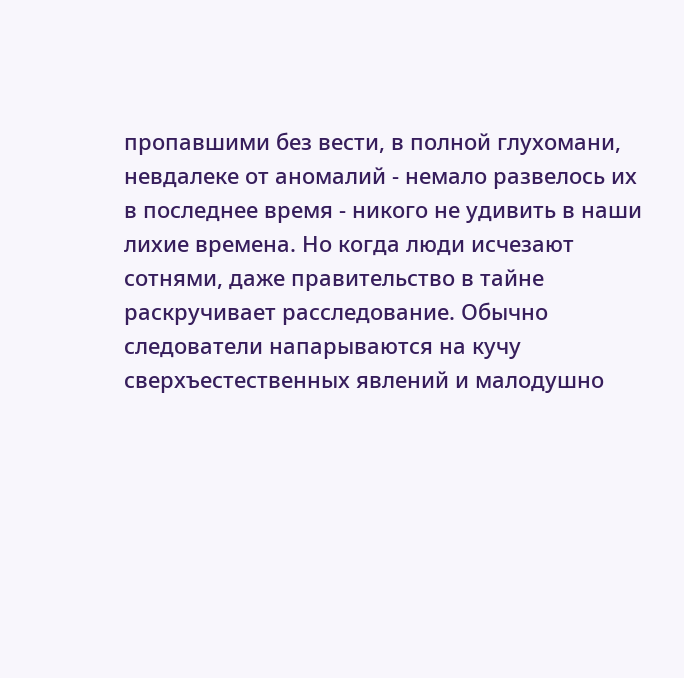пропавшими без вести, в полной глухомани, невдалеке от аномалий - немало развелось их в последнее время - никого не удивить в наши лихие времена. Но когда люди исчезают сотнями, даже правительство в тайне раскручивает расследование. Обычно следователи напарываются на кучу сверхъестественных явлений и малодушно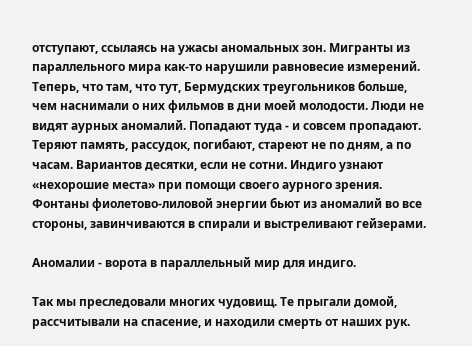отступают, ссылаясь на ужасы аномальных зон. Мигранты из параллельного мира как-то нарушили равновесие измерений. Теперь, что там, что тут, Бермудских треугольников больше, чем наснимали о них фильмов в дни моей молодости. Люди не видят аурных аномалий. Попадают туда - и совсем пропадают. Теряют память, рассудок, погибают, стареют не по дням, а по часам. Вариантов десятки, если не сотни. Индиго узнают «нехорошие места» при помощи своего аурного зрения. Фонтаны фиолетово-лиловой энергии бьют из аномалий во все стороны, завинчиваются в спирали и выстреливают гейзерами.

Аномалии - ворота в параллельный мир для индиго.

Так мы преследовали многих чудовищ. Те прыгали домой, рассчитывали на спасение, и находили смерть от наших рук.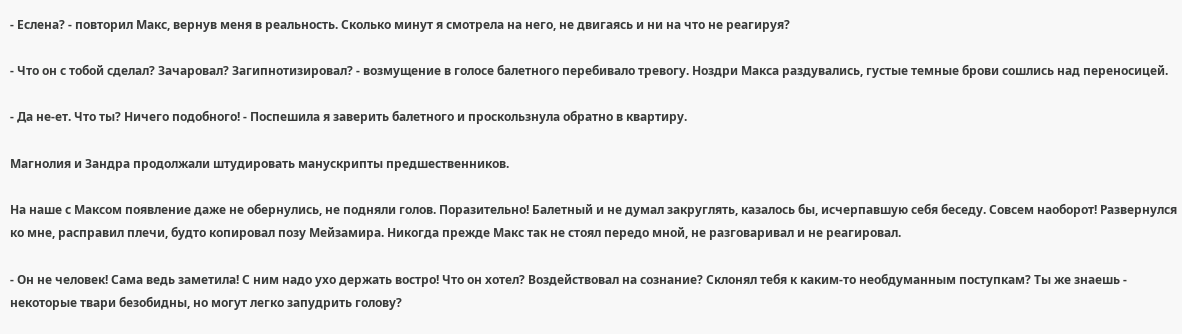- Еслена? - повторил Макс, вернув меня в реальность. Сколько минут я смотрела на него, не двигаясь и ни на что не реагируя?

- Что он с тобой сделал? Зачаровал? Загипнотизировал? - возмущение в голосе балетного перебивало тревогу. Ноздри Макса раздувались, густые темные брови сошлись над переносицей.

- Да не-ет. Что ты? Ничего подобного! - Поспешила я заверить балетного и проскользнула обратно в квартиру.

Магнолия и Зандра продолжали штудировать манускрипты предшественников.

На наше с Максом появление даже не обернулись, не подняли голов. Поразительно! Балетный и не думал закруглять, казалось бы, исчерпавшую себя беседу. Совсем наоборот! Развернулся ко мне, расправил плечи, будто копировал позу Мейзамира. Никогда прежде Макс так не стоял передо мной, не разговаривал и не реагировал.

- Он не человек! Сама ведь заметила! С ним надо ухо держать востро! Что он хотел? Воздействовал на сознание? Склонял тебя к каким-то необдуманным поступкам? Ты же знаешь - некоторые твари безобидны, но могут легко запудрить голову?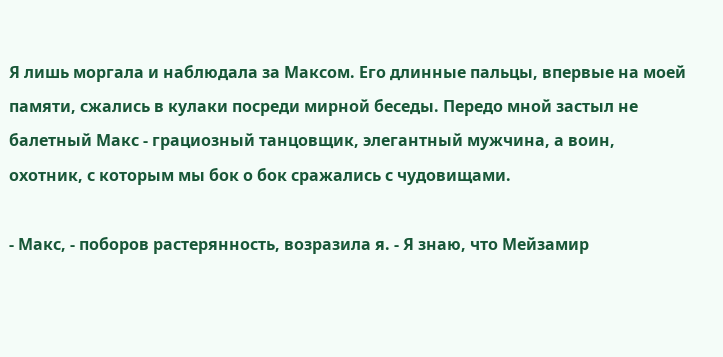Я лишь моргала и наблюдала за Максом. Его длинные пальцы, впервые на моей памяти, сжались в кулаки посреди мирной беседы. Передо мной застыл не балетный Макс - грациозный танцовщик, элегантный мужчина, а воин, охотник, с которым мы бок о бок сражались с чудовищами.

- Макс, - поборов растерянность, возразила я. - Я знаю, что Мейзамир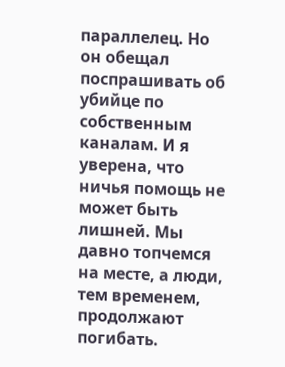параллелец. Но он обещал поспрашивать об убийце по собственным каналам. И я уверена, что ничья помощь не может быть лишней. Мы давно топчемся на месте, а люди, тем временем, продолжают погибать.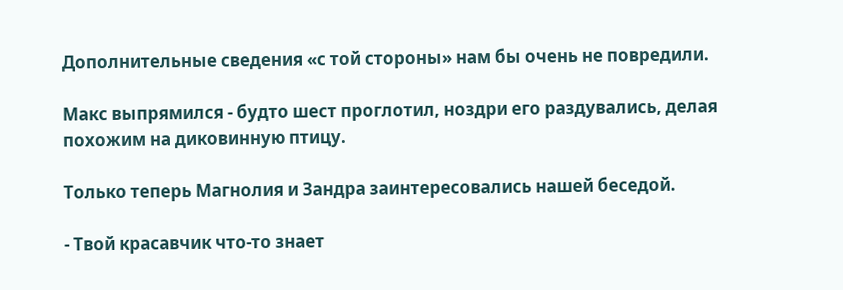Дополнительные сведения «с той стороны» нам бы очень не повредили.

Макс выпрямился - будто шест проглотил, ноздри его раздувались, делая похожим на диковинную птицу.

Только теперь Магнолия и Зандра заинтересовались нашей беседой.

- Твой красавчик что-то знает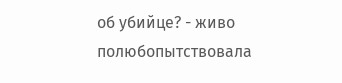об убийце? - живо полюбопытствовала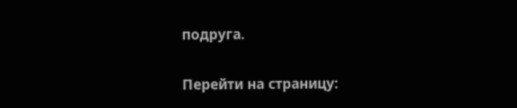подруга.

Перейти на страницу: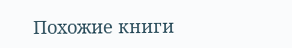Похожие книги